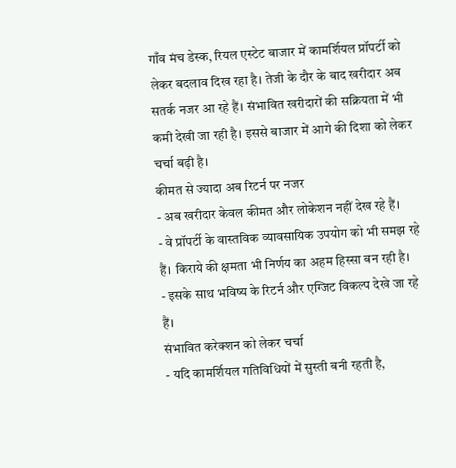गाँव मंच डेस्क, रियल एस्टेट बाजार में कामर्शियल प्रॉपर्टी को लेकर बदलाव दिख रहा है। तेजी के दौर के बाद खरीदार अब सतर्क नजर आ रहे हैं। संभावित खरीदारों की सक्रियता में भी कमी देखी जा रही है। इससे बाजार में आगे की दिशा को लेकर चर्चा बढ़ी है।
कीमत से ज्यादा अब रिटर्न पर नजर
- अब खरीदार केवल कीमत और लोकेशन नहीं देख रहे हैं।
- वे प्रॉपर्टी के वास्तविक व्यावसायिक उपयोग को भी समझ रहे हैं। किराये की क्षमता भी निर्णय का अहम हिस्सा बन रही है।
- इसके साथ भविष्य के रिटर्न और एग्जिट विकल्प देखे जा रहे हैं।
संभावित करेक्शन को लेकर चर्चा
- यदि कामर्शियल गतिविधियों में सुस्ती बनी रहती है,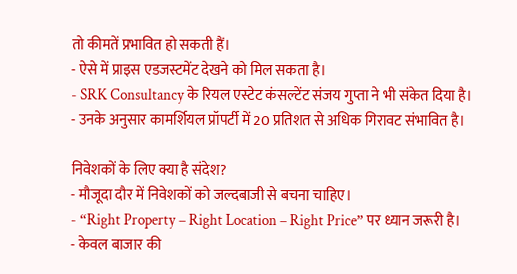तो कीमतें प्रभावित हो सकती हैं।
- ऐसे में प्राइस एडजस्टमेंट देखने को मिल सकता है।
- SRK Consultancy के रियल एस्टेट कंसल्टेंट संजय गुप्ता ने भी संकेत दिया है।
- उनके अनुसार कामर्शियल प्रॉपर्टी में 20 प्रतिशत से अधिक गिरावट संभावित है।

निवेशकों के लिए क्या है संदेश?
- मौजूदा दौर में निवेशकों को जल्दबाजी से बचना चाहिए।
- “Right Property – Right Location – Right Price” पर ध्यान जरूरी है।
- केवल बाजार की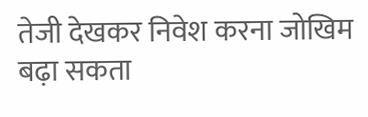तेजी देखकर निवेश करना जोखिम बढ़ा सकता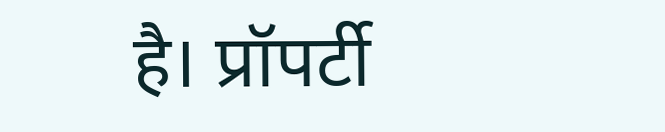है। प्रॉपर्टी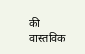की वास्तविक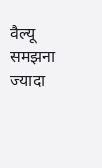वैल्यू समझना ज्यादा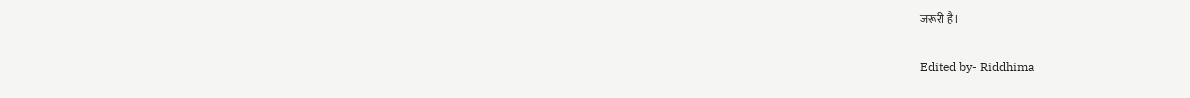जरूरी है।

Edited by- Riddhima